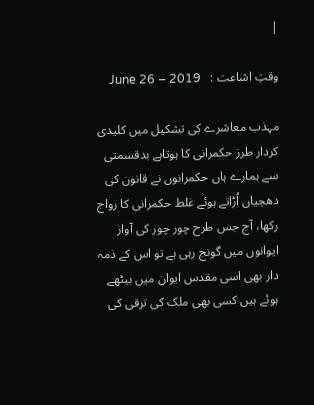|

وقتِ اشاعت :   June 26 – 2019

مہذب معاشرے کی تشکیل میں کلیدی کردار طرز حکمرانی کا ہوتاہے بدقسمتی سے ہمارے ہاں حکمرانوں نے قانون کی دھجیاں اُڑاتے ہوئے غلط حکمرانی کا رواج رکھا، آج جس طرح چور چور کی آواز ایوانوں میں گونج رہی ہے تو اس کے ذمہ دار بھی اسی مقدس ایوان میں بیٹھے ہوئے ہیں کسی بھی ملک کی ترقی کی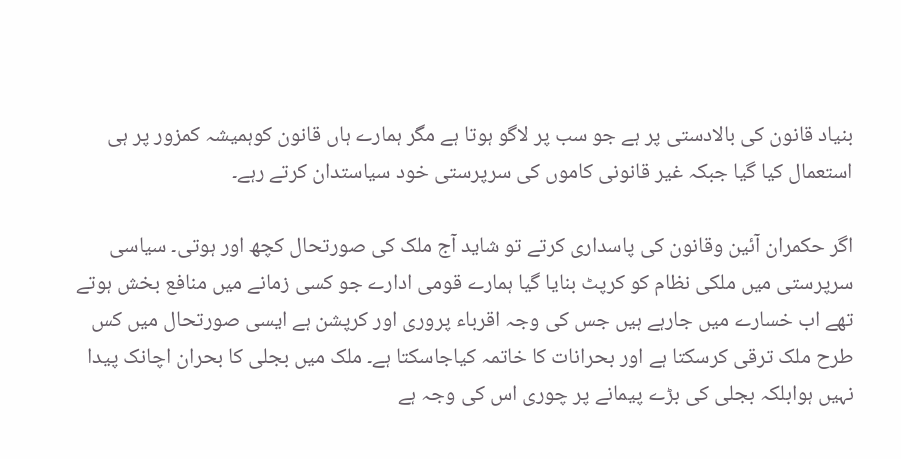بنیاد قانون کی بالادستی پر ہے جو سب پر لاگو ہوتا ہے مگر ہمارے ہاں قانون کوہمیشہ کمزور پر ہی استعمال کیا گیا جبکہ غیر قانونی کاموں کی سرپرستی خود سیاستدان کرتے رہے۔

اگر حکمران آئین وقانون کی پاسداری کرتے تو شاید آج ملک کی صورتحال کچھ اور ہوتی۔ سیاسی سرپرستی میں ملکی نظام کو کرپٹ بنایا گیا ہمارے قومی ادارے جو کسی زمانے میں منافع بخش ہوتے تھے اب خسارے میں جارہے ہیں جس کی وجہ اقرباء پروری اور کرپشن ہے ایسی صورتحال میں کس طرح ملک ترقی کرسکتا ہے اور بحرانات کا خاتمہ کیاجاسکتا ہے۔ ملک میں بجلی کا بحران اچانک پیدا نہیں ہوابلکہ بجلی کی بڑے پیمانے پر چوری اس کی وجہ ہے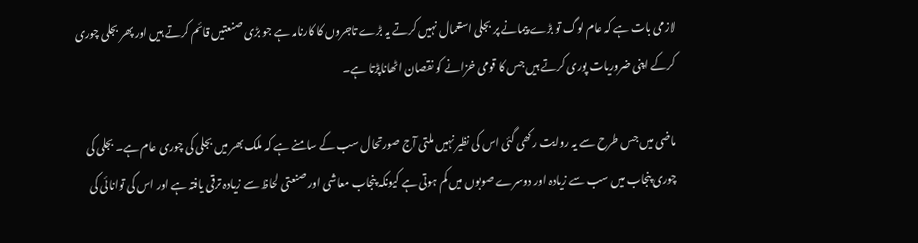لازمی بات ہے کہ عام لوگ تو بڑے پیمانے پر بجلی استعمال نہیں کرتے یہ بڑے تاجروں کا کارنامہ ہے جو بڑی صنعتیں قائم کرتے ہیں اور پھر بجلی چوری کرکے اپنی ضروریات پوری کرتے ہیں جس کا قومی خزانے کو نقصان اٹھاناپڑتا ہے۔

ماضی میں جس طرح سے یہ روایت رکھی گئی اس کی نظیر نہیں ملتی آج صورتحال سب کے سامنے ہے کہ ملک بھر میں بجلی کی چوری عام ہے۔ بجلی کی چوری پنجاب میں سب سے زیادہ اور دوسرے صوبوں میں کم ہوتی ہے کیونکہ پنجاب معاشی اور صنعتی لحاظ سے زیادہ ترقی یافتہ ہے اور اس کی توانائی کی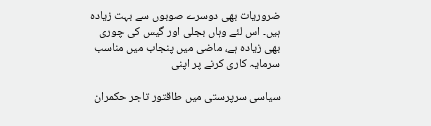ضروریات بھی دوسرے صوبوں سے بہت زیادہ ہیں۔ اس لئے وہاں بجلی اور گیس کی چوری بھی زیادہ ہے، ماضی میں پنجاب میں مناسب سرمایہ کاری کرنے پر اپنی

سیاسی سرپرستی میں طاقتور تاجر حکمران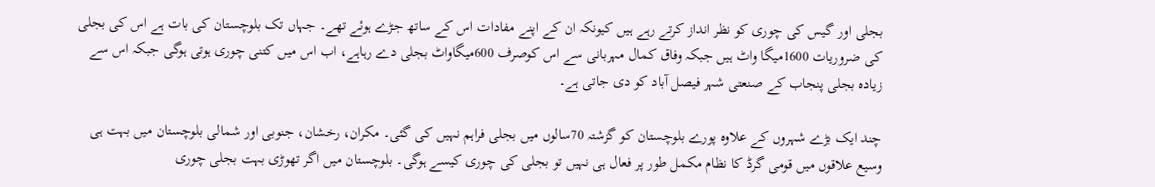بجلی اور گیس کی چوری کو نظر انداز کرتے رہے ہیں کیونکہ ان کے اپنے مفادات اس کے ساتھ جڑے ہوئے تھے۔ جہاں تک بلوچستان کی بات ہے اس کی بجلی کی ضروریات 1600میگا واٹ ہیں جبکہ وفاق کمال مہربانی سے اس کوصرف 600میگاواٹ بجلی دے رہاہے، اب اس میں کتنی چوری ہوتی ہوگی جبکہ اس سے زیادہ بجلی پنجاب کے صنعتی شہر فیصل آباد کو دی جاتی ہے۔

چند ایک بڑے شہروں کے علاوہ پورے بلوچستان کو گزشتہ 70سالوں میں بجلی فراہم نہیں کی گئی۔ مکران، رخشان، جنوبی اور شمالی بلوچستان میں بہت ہی وسیع علاقوں میں قومی گرڈ کا نظام مکمل طور پر فعال ہی نہیں تو بجلی کی چوری کیسے ہوگی۔ بلوچستان میں اگر تھوڑی بہت بجلی چوری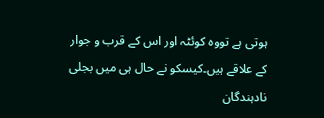ہوتی ہے تووہ کوئٹہ اور اس کے قرب و جوار کے علاقے ہیں۔کیسکو نے حال ہی میں بجلی نادہندگان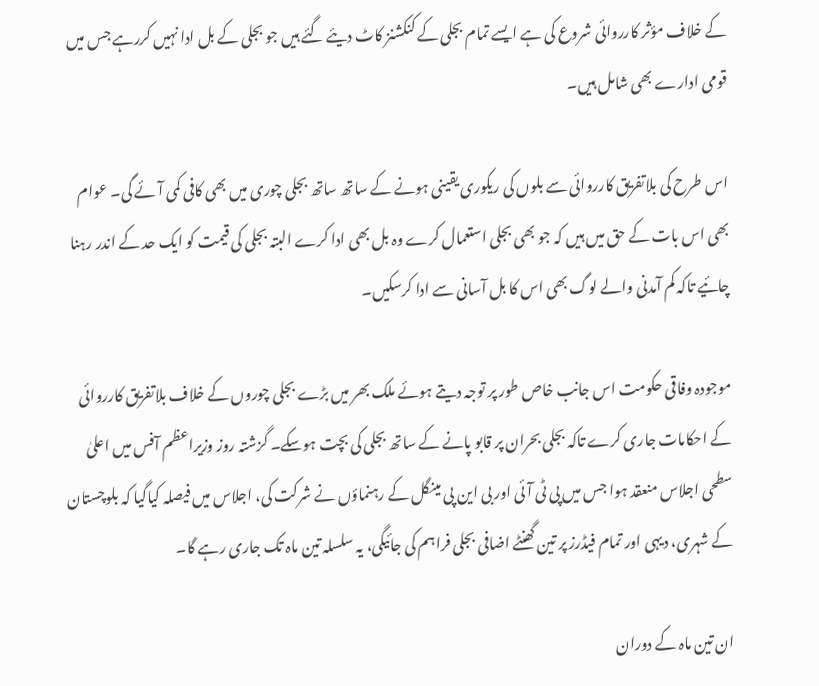کے خلاف مؤثر کارروائی شروع کی ہے ایسے تمام بجلی کے کنکشنز کاٹ دیئے گئے ہیں جو بجلی کے بل ادا نہیں کررہے جس میں قومی ادارے بھی شامل ہیں۔

اس طرح کی بلاتفریق کارروائی سے بلوں کی ریکوری یقینی ہونے کے ساتھ ساتھ بجلی چوری میں بھی کافی کمی آئے گی۔ عوام بھی اس بات کے حق میں ہیں کہ جو بھی بجلی استعمال کرے وہ بل بھی ادا کرے البتہ بجلی کی قیمت کو ایک حد کے اندر رہنا چائیے تاکہ کم آمدنی والے لوگ بھی اس کا بل آسانی سے ادا کرسکیں۔

موجودہ وفاقی حکومت اس جانب خاص طور پر توجہ دیتے ہوئے ملک بھر میں بڑے بجلی چوروں کے خلاف بلاتفریق کارروائی کے احکامات جاری کرے تاکہ بجلی بحران پر قابو پانے کے ساتھ بجلی کی بچت ہوسکے۔ گزشتہ روز وزیراعظم آفس میں اعلیٰ سطحی اجلاس منعقد ہوا جس میں پی ٹی آئی اور بی این پی مینگل کے رہنماؤں نے شرکت کی، اجلاس میں فیصلہ کیاگیا کہ بلوچستان کے شہری، دیہی اور تمام فیڈرز پر تین گھنٹے اضافی بجلی فراہم کی جائیگی، یہ سلسلہ تین ماہ تک جاری رہے گا۔

ان تین ماہ کے دوران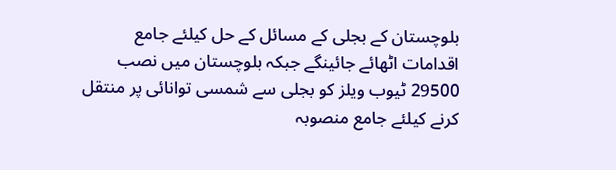بلوچستان کے بجلی کے مسائل کے حل کیلئے جامع اقدامات اٹھائے جائینگے جبکہ بلوچستان میں نصب 29500 ٹیوب ویلز کو بجلی سے شمسی توانائی پر منتقل کرنے کیلئے جامع منصوبہ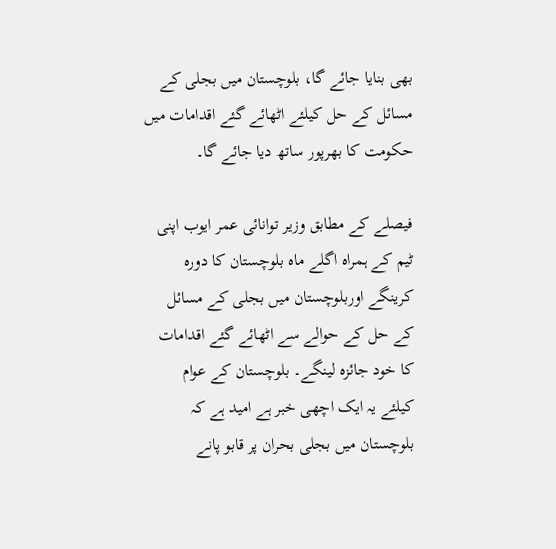بھی بنایا جائے گا، بلوچستان میں بجلی کے مسائل کے حل کیلئے اٹھائے گئے اقدامات میں حکومت کا بھرپور ساتھ دیا جائے گا۔

فیصلے کے مطابق وزیر توانائی عمر ایوب اپنی ٹیم کے ہمراہ اگلے ماہ بلوچستان کا دورہ کرینگے اوربلوچستان میں بجلی کے مسائل کے حل کے حوالے سے اٹھائے گئے اقدامات کا خود جائزہ لینگے۔ بلوچستان کے عوام کیلئے یہ ایک اچھی خبر ہے امید ہے کہ بلوچستان میں بجلی بحران پر قابو پانے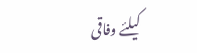کیلئے وفاقی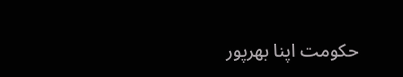حکومت اپنا بھرپور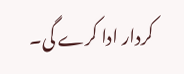کردار ادا کرے گی۔